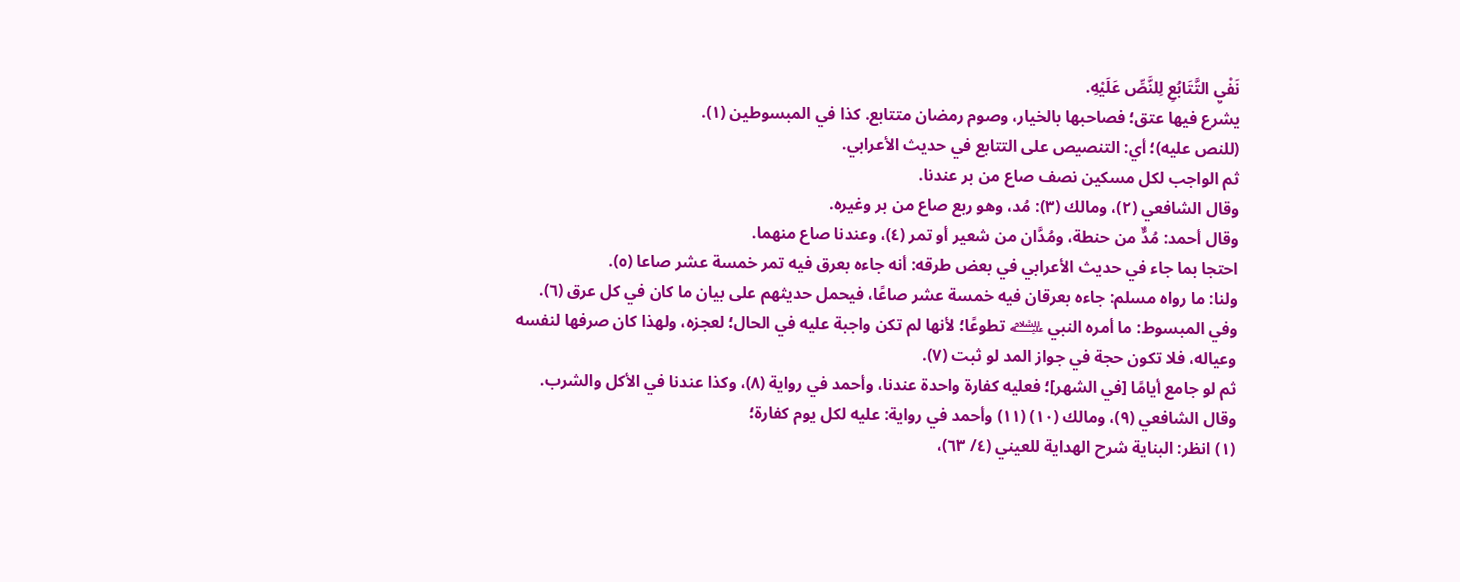نَفْيِ التَّتَابُعِ لِلنَّصِّ عَلَيْهِ.
يشرع فيها عتق؛ فصاحبها بالخيار، وصوم رمضان متتابع. كذا في المبسوطين (١).
(للنص عليه)؛ أي: التنصيص على التتابع في حديث الأعرابي.
ثم الواجب لكل مسكين نصف صاع من بر عندنا.
وقال الشافعي (٢)، ومالك (٣): مُد، وهو ربع صاع من بر وغيره.
وقال أحمد: مُدٌّ من حنطة، ومُدَّان من شعير أو تمر (٤)، وعندنا صاع منهما.
احتجا بما جاء في حديث الأعرابي في بعض طرقه: أنه جاءه بعرق فيه تمر خمسة عشر صاعا (٥).
ولنا: ما رواه مسلم: جاءه بعرقان فيه خمسة عشر صاعًا، فيحمل حديثهم على بيان ما كان في كل عرق (٦).
وفي المبسوط: ما أمره النبي ﵇ تطوعًا؛ لأنها لم تكن واجبة عليه في الحال؛ لعجزه، ولهذا كان صرفها لنفسه وعياله، فلا تكون حجة في جواز المد لو ثبت (٧).
ثم لو جامع أيامًا [في الشهر]؛ فعليه كفارة واحدة عندنا، وأحمد في رواية (٨)، وكذا عندنا في الأكل والشرب.
وقال الشافعي (٩)، ومالك (١٠) (١١) وأحمد في رواية: عليه لكل يوم كفارة؛
(١) انظر: البناية شرح الهداية للعيني (٤/ ٦٣)،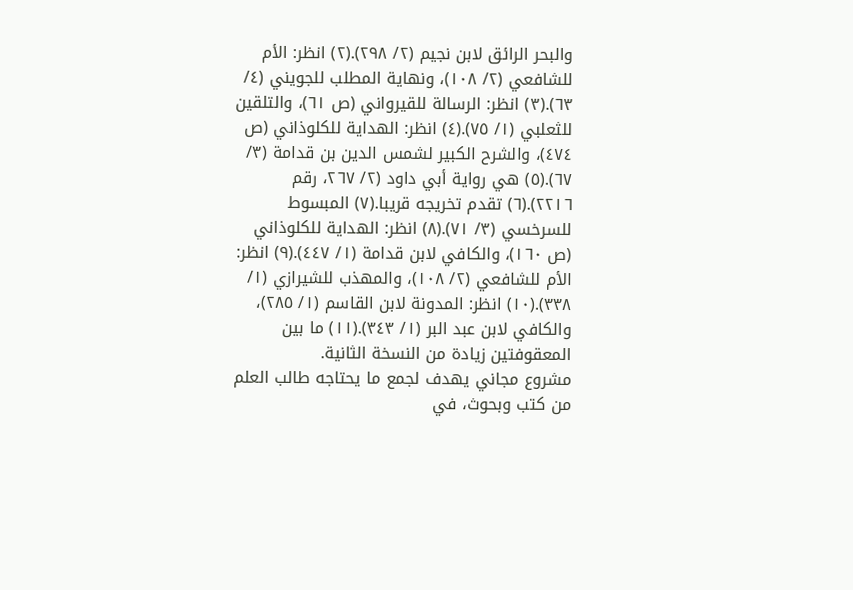والبحر الرائق لابن نجيم (٢/ ٢٩٨).(٢) انظر: الأم للشافعي (٢/ ١٠٨)، ونهاية المطلب للجويني (٤/ ٦٣).(٣) انظر: الرسالة للقيرواني (ص ٦١)، والتلقين للثعلبي (١/ ٧٥).(٤) انظر: الهداية للكلوذاني (ص ٤٧٤)، والشرح الكبير لشمس الدين بن قدامة (٣/ ٦٧).(٥) هي رواية أبي داود (٢/ ٢٦٧، رقم ٢٢١٦).(٦) تقدم تخريجه قريبا.(٧) المبسوط للسرخسي (٣/ ٧١).(٨) انظر: الهداية للكلوذاني (ص ١٦٠)، والكافي لابن قدامة (١/ ٤٤٧).(٩) انظر: الأم للشافعي (٢/ ١٠٨)، والمهذب للشيرازي (١/ ٣٣٨).(١٠) انظر: المدونة لابن القاسم (١/ ٢٨٥)، والكافي لابن عبد البر (١/ ٣٤٣).(١١) ما بين المعقوفتين زيادة من النسخة الثانية.
مشروع مجاني يهدف لجمع ما يحتاجه طالب العلم من كتب وبحوث، في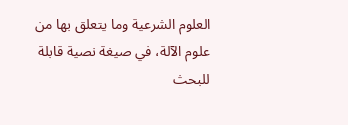العلوم الشرعية وما يتعلق بها من علوم الآلة، في صيغة نصية قابلة للبحث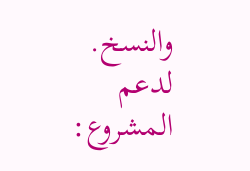والنسخ.
لدعم المشروع: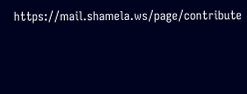https://mail.shamela.ws/page/contribute